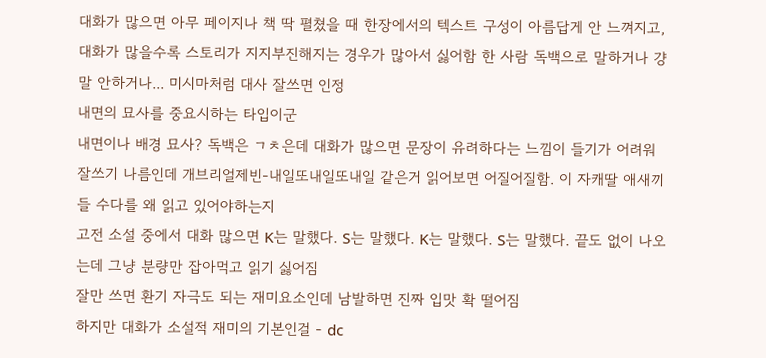대화가 많으면 아무 페이지나 책 딱 펼쳤을 때 한장에서의 텍스트 구성이 아름답게 안 느껴지고, 대화가 많을수록 스토리가 지지부진해지는 경우가 많아서 싫어함 한 사람 독백으로 말하거나 걍 말 안하거나... 미시마처럼 대사 잘쓰면 인정
내면의 묘사를 중요시하는 타입이군
내면이나 배경 묘사? 독백은 ㄱㅊ은데 대화가 많으면 문장이 유려하다는 느낌이 들기가 어려워
잘쓰기 나름인데 개브리얼제빈-내일또내일또내일 같은거 읽어보면 어질어질함. 이 자캐딸 애새끼들 수다를 왜 읽고 있어야하는지
고전 소설 중에서 대화 많으면 K는 말했다. S는 말했다. K는 말했다. S는 말했다. 끝도 없이 나오는데 그냥 분량만 잡아먹고 읽기 싫어짐
잘만 쓰면 환기 자극도 되는 재미요소인데 남발하면 진짜 입맛 확 떨어짐
하지만 대화가 소설적 재미의 기본인걸 - dc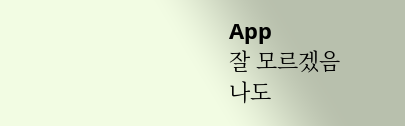App
잘 모르겠음
나도